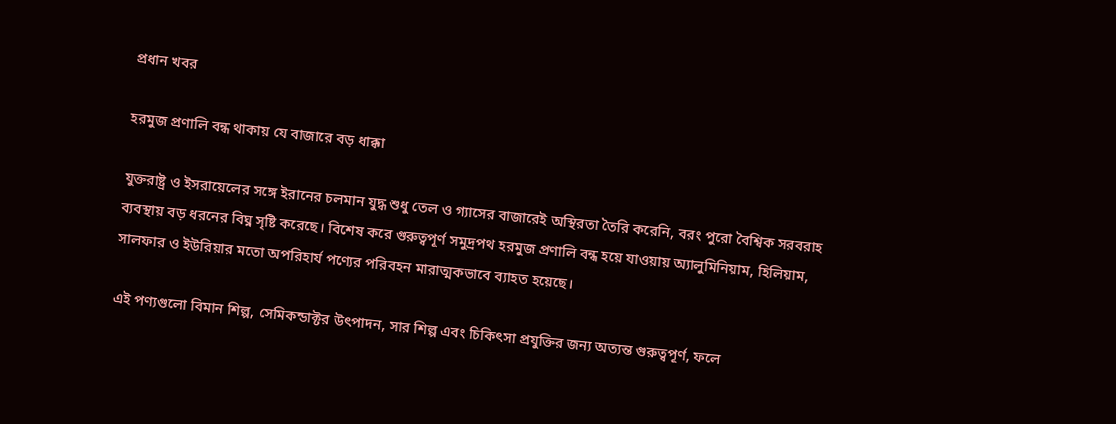প্রধান খবর

হরমুজ প্রণালি বন্ধ থাকায় যে বাজারে বড় ধাক্কা

যুক্তরাষ্ট্র ও ইসরায়েলের সঙ্গে ইরানের চলমান যুদ্ধ শুধু তেল ও গ্যাসের বাজারেই অস্থিরতা তৈরি করেনি, বরং পুরো বৈশ্বিক সরবরাহ ব্যবস্থায় বড় ধরনের বিঘ্ন সৃষ্টি করেছে। বিশেষ করে গুরুত্বপূর্ণ সমুদ্রপথ হরমুজ প্রণালি বন্ধ হয়ে যাওয়ায় অ্যালুমিনিয়াম, হিলিয়াম, সালফার ও ইউরিয়ার মতো অপরিহার্য পণ্যের পরিবহন মারাত্মকভাবে ব্যাহত হয়েছে।

এই পণ্যগুলো বিমান শিল্প, সেমিকন্ডাক্টর উৎপাদন, সার শিল্প এবং চিকিৎসা প্রযুক্তির জন্য অত্যন্ত গুরুত্বপূর্ণ, ফলে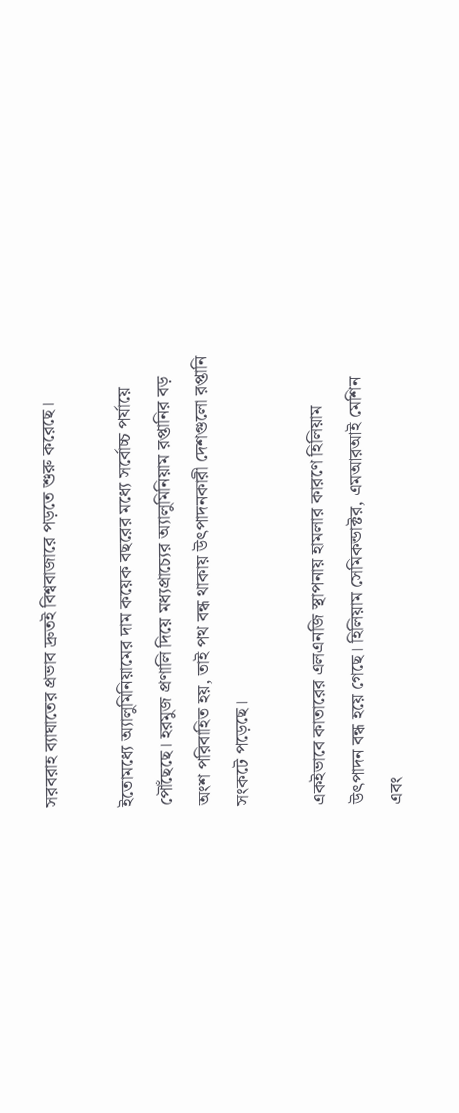সরবরাহ ব্যাঘাতের প্রভাব দ্রুতই বিশ্ববাজারে পড়তে শুরু করেছে।

ইতোমধ্যে অ্যালুমিনিয়ামের দাম কয়েক বছরের মধ্যে সর্বোচ্চ পর্যায়ে পৌঁছেছে। হরমুজ প্রণালি দিয়ে মধ্যপ্রাচ্যের অ্যালুমিনিয়াম রপ্তানির বড় অংশ পরিবাহিত হয়, তাই পথ বন্ধ থাকায় উৎপাদনকারী দেশগুলো রপ্তানি সংকটে পড়েছে।

একইভাবে কাতারের এলএনজি স্থাপনায় হামলার কারণে হিলিয়াম উৎপাদন বন্ধ হয়ে গেছে। হিলিয়াম সেমিকন্ডাক্টর, এমআরআই মেশিন এবং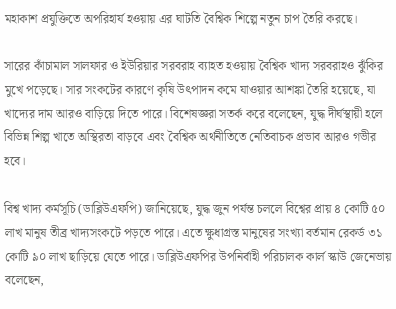মহাকাশ প্রযুক্তিতে অপরিহার্য হওয়ায় এর ঘাটতি বৈশ্বিক শিল্পে নতুন চাপ তৈরি করছে।

সারের কাঁচামাল সালফার ও ইউরিয়ার সরবরাহ ব্যাহত হওয়ায় বৈশ্বিক খাদ্য সরবরাহও ঝুঁকির মুখে পড়েছে। সার সংকটের কারণে কৃষি উৎপাদন কমে যাওয়ার আশঙ্কা তৈরি হয়েছে, যা খাদ্যের দাম আরও বাড়িয়ে দিতে পারে। বিশেষজ্ঞরা সতর্ক করে বলেছেন, যুদ্ধ দীর্ঘস্থায়ী হলে বিভিন্ন শিল্প খাতে অস্থিরতা বাড়বে এবং বৈশ্বিক অর্থনীতিতে নেতিবাচক প্রভাব আরও গভীর হবে।

বিশ্ব খাদ্য কর্মসূচি (ডাব্লিউএফপি) জানিয়েছে, যুদ্ধ জুন পর্যন্ত চললে বিশ্বের প্রায় ৪ কোটি ৫০ লাখ মানুষ তীব্র খাদ্যসংকটে পড়তে পারে। এতে ক্ষুধাগ্রস্ত মানুষের সংখ্যা বর্তমান রেকর্ড ৩১ কোটি ৯০ লাখ ছাড়িয়ে যেতে পারে। ডাব্লিউএফপির উপনির্বাহী পরিচালক কার্ল স্কাউ জেনেভায় বলেছেন,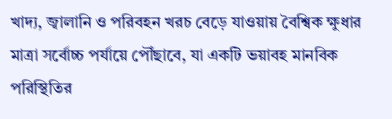খাদ্য, জ্বালানি ও পরিবহন খরচ বেড়ে যাওয়ায় বৈশ্বিক ক্ষুধার মাত্রা সর্বোচ্চ পর্যায়ে পৌঁছাবে, যা একটি ভয়াবহ মানবিক পরিস্থিতির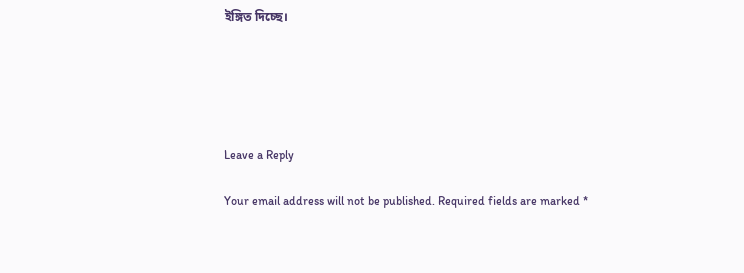ইঙ্গিত দিচ্ছে।





Leave a Reply

Your email address will not be published. Required fields are marked *